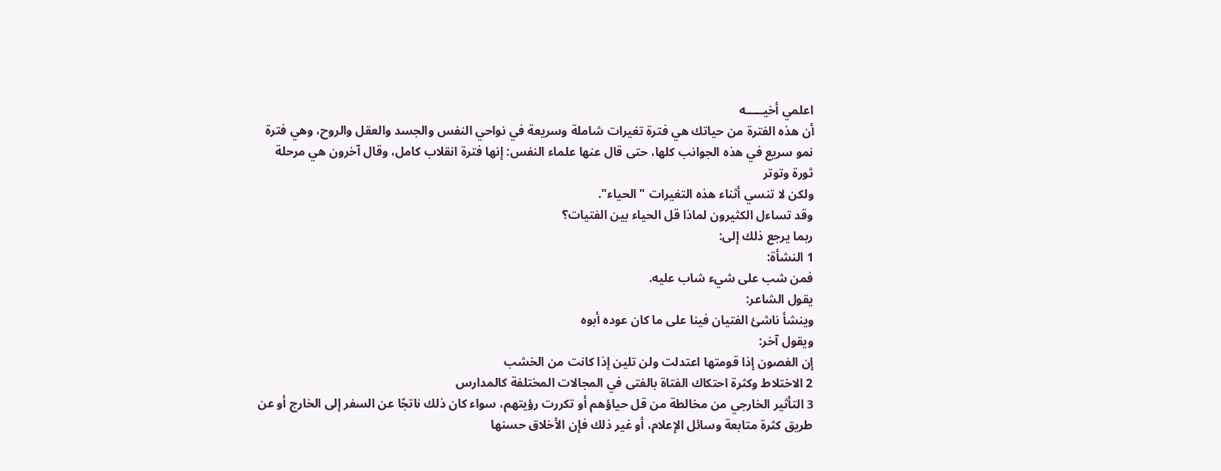اعلمي أخيـــــه
أن هذه الفترة من حياتك هي فترة تغيرات شاملة وسريعة في نواحي النفس والجسد والعقل والروح، وهي فترة نمو سريع في هذه الجوانب كلها، حتى قال عنها علماء النفس: إنها فترة انقلاب كامل، وقال آخرون هي مرحلة ثورة وتوتر
ولكن لا تنسي أثناء هذه التغيرات "الحياء".
وقد تساءل الكثيرون لماذا قل الحياء بين الفتيات؟
ربما يرجع ذلك إلى:
1 النشأة:
فمن شب على شيء شاب عليه.
يقول الشاعر:
وينشأ ناشئ الفتيان فينا على ما كان عوده أبوه
ويقول آخر:
إن الغصون إذا قومتها اعتدلت ولن تلين إذا كانت من الخشب
2 الاختلاط وكثرة احتكاك الفتاة بالفتى في المجالات المختلفة كالمدارس
3 التأثير الخارجي من مخالطة من قل حياؤهم أو تكررت رؤيتهم، سواء كان ذلك ناتجًا عن السفر إلى الخارج أو عن طريق كثرة متابعة وسائل الإعلام، أو غير ذلك فإن الأخلاق حسنها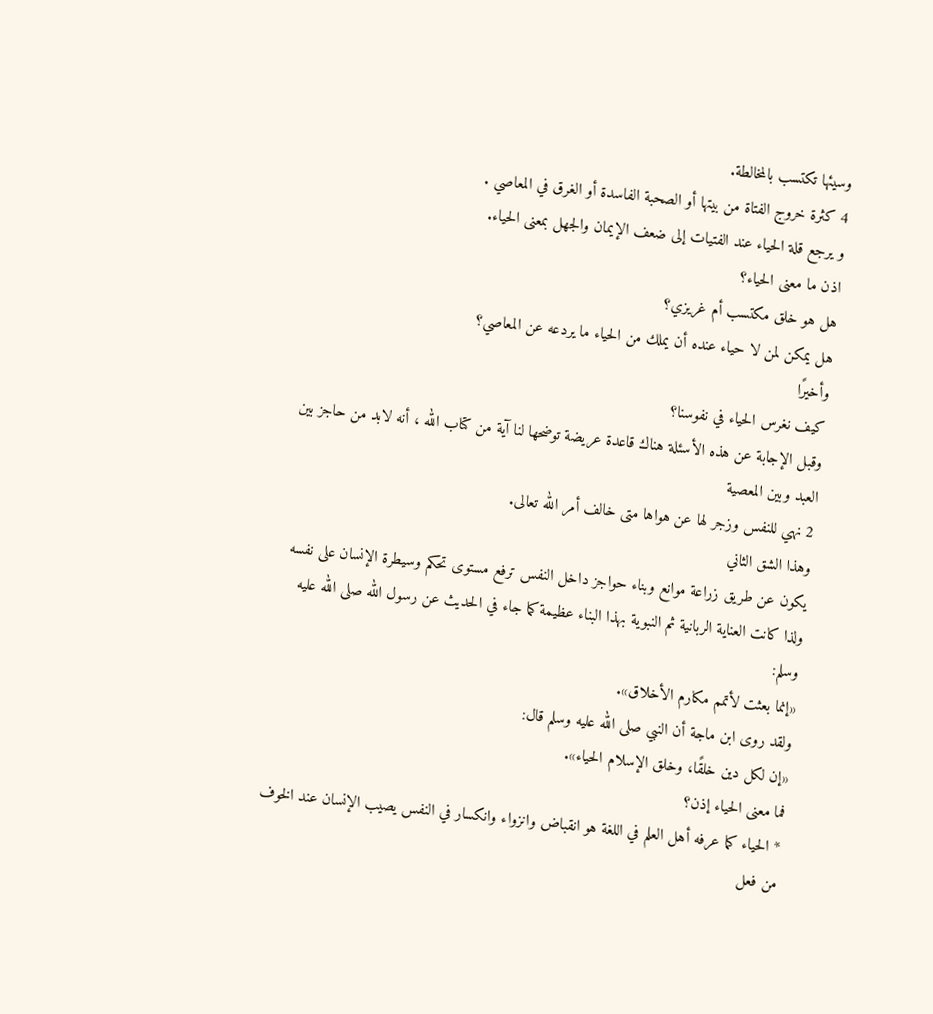وسيئها تكتسب بالمخالطة.
4 كثرة خروج الفتاة من بيتها أو الصحبة الفاسدة أو الغرق في المعاصي .
و يرجع قلة الحياء عند الفتيات إلى ضعف الإيمان والجهل بمعنى الحياء.
اذن ما معنى الحياء؟
هل هو خلق مكتسب أم غريزي؟
هل يمكن لمن لا حياء عنده أن يملك من الحياء ما يردعه عن المعاصي؟
وأخيرًا
كيف نغرس الحياء في نفوسنا؟
وقبل الإجابة عن هذه الأسئلة هناك قاعدة عريضة توضحها لنا آية من كتاب الله ، أنه لابد من حاجز بين العبد وبين المعصية
2 نهي للنفس وزجر لها عن هواها متى خالف أمر الله تعالى.
وهذا الشق الثاني
يكون عن طريق زراعة موانع وبناء حواجز داخل النفس ترفع مستوى تحكم وسيطرة الإنسان على نفسه ولذا كانت العناية الربانية ثم النبوية بهذا البناء عظيمة كما جاء في الحديث عن رسول الله صلى الله عليه وسلم:
«إنما بعثت لأتمم مكارم الأخلاق».
ولقد روى ابن ماجة أن النبي صلى الله عليه وسلم قال:
«إن لكل دين خلقًا، وخلق الإسلام الحياء».
فما معنى الحياء إذن؟
* الحياء كما عرفه أهل العلم في اللغة هو انقباض وانزواء وانكسار في النفس يصيب الإنسان عند الخوف من فعل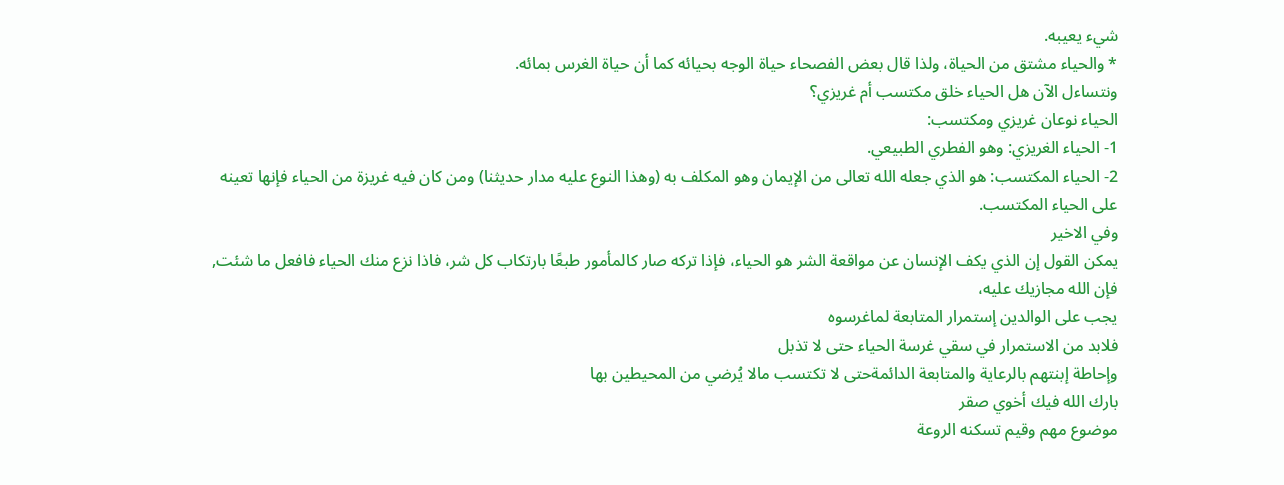شيء يعيبه.
* والحياء مشتق من الحياة، ولذا قال بعض الفصحاء حياة الوجه بحيائه كما أن حياة الغرس بمائه.
ونتساءل الآن هل الحياء خلق مكتسب أم غريزي؟
الحياء نوعان غريزي ومكتسب:
1- الحياء الغريزي: وهو الفطري الطبيعي.
2- الحياء المكتسب: هو الذي جعله الله تعالى من الإيمان وهو المكلف به (وهذا النوع عليه مدار حديثنا) ومن كان فيه غريزة من الحياء فإنها تعينه على الحياء المكتسب.
وفي الاخير
يمكن القول إن الذي يكف الإنسان عن مواقعة الشر هو الحياء، فإذا تركه صار كالمأمور طبعًا بارتكاب كل شر، فاذا نزع منك الحياء فافعل ما شئت, فإن الله مجازيك عليه،
يجب على الوالدين إستمرار المتابعة لماغرسوه
فلابد من الاستمرار في سقي غرسة الحياء حتى لا تذبل
وإحاطة إبنتهم بالرعاية والمتابعة الدائمةحتى لا تكتسب مالا يُرضي من المحيطين بها
بارك الله فيك أخوي صقر
موضوع مهم وقيم تسكنه الروعة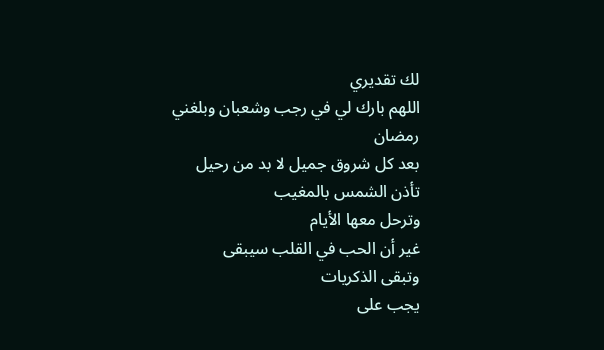لك تقديري
اللهم بارك لي في رجب وشعبان وبلغني رمضان
بعد كل شروق جميل لا بد من رحيل
تأذن الشمس بالمغيب
وترحل معها الأيام
غير أن الحب في القلب سيبقى
وتبقى الذكريات
يجب على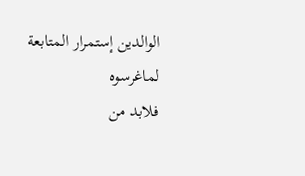الوالدين إستمرار المتابعة لماغرسوه
فلابد من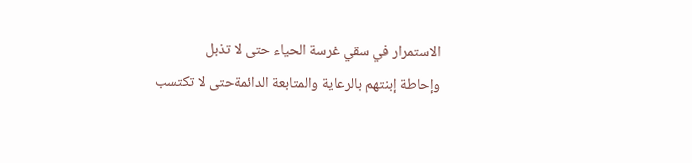الاستمرار في سقي غرسة الحياء حتى لا تذبل
وإحاطة إبنتهم بالرعاية والمتابعة الدائمةحتى لا تكتسب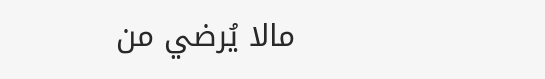مالا يُرضي من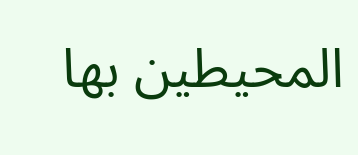المحيطين بها